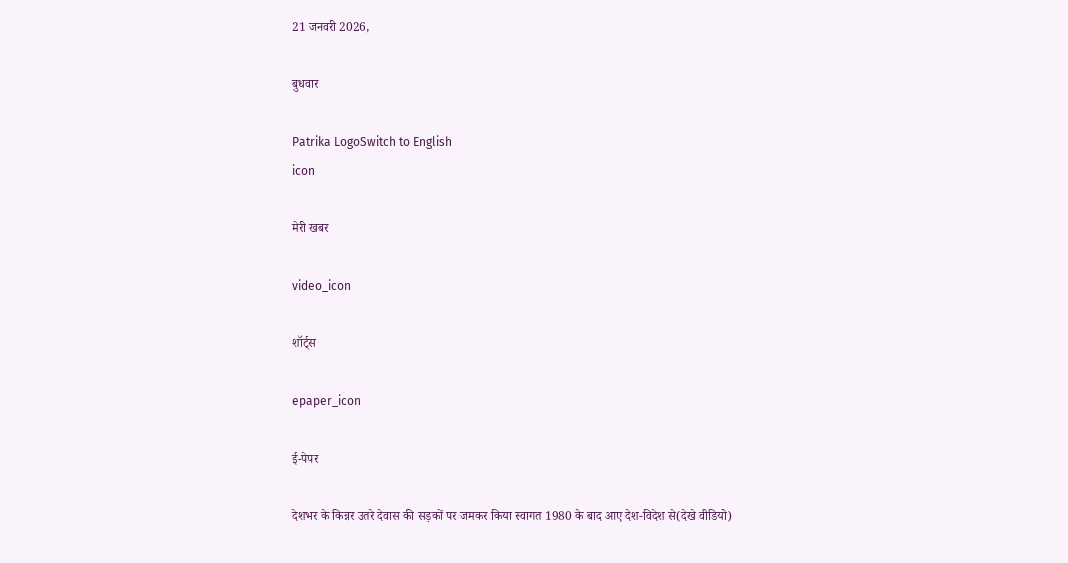21 जनवरी 2026,

बुधवार

Patrika LogoSwitch to English
icon

मेरी खबर

video_icon

शॉर्ट्स

epaper_icon

ई-पेपर

देशभर के किन्नर उतरे देवास की सड़कों पर जमकर किया स्वागत 1980 के बाद आए देश-विदेश से(देखे वीडियो)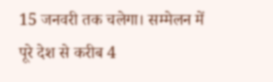15 जनवरी तक चलेगा। सम्मेलन में पूरे देश से करीब 4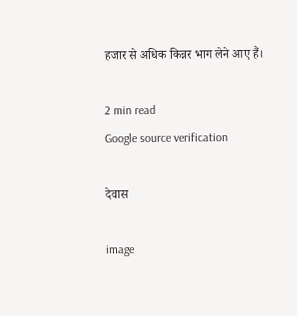हजार से अधिक किन्नर भाग लेने आए हैं।

2 min read
Google source verification

देवास

image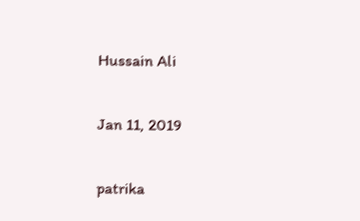Hussain Ali

Jan 11, 2019

patrika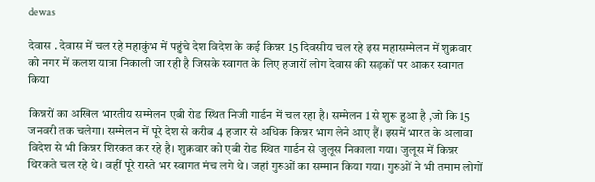dewas

देवास . देवास में चल रहे महाकुंभ में पहुंचे देश विदेश के कई किन्नर 15 दिवसीय चल रहे इस महासम्मेलन में शुक्रवार को नगर में कलश यात्रा निकाली जा रही है जिसके स्वागत के लिए हजारों लोग देवास की सड़कों पर आकर स्वागत किया

किन्नरों का अखिल भारतीय सम्मेलन एबी रोड स्थित निजी गार्डन में चल रहा है। सम्मेलन 1 से शुरू हुआ है ,जो कि 15 जनवरी तक चलेगा। सम्मेलन में पूरे देश से करीब 4 हजार से अधिक किन्नर भाग लेने आए हैं। इसमें भारत के अलावा विदेश से भी किन्नर शिरकत कर रहे है। शुक्रवार को एबी रोड स्थित गार्डन से जुलूस निकाला गया। जुलूस में किन्नर थिरकते चल रहे थे। वहीं पूरे रास्ते भर स्वागत मंच लगे थे। जहां गुरुओं का सम्मान किया गया। गुरुओं ने भी तमाम लोगों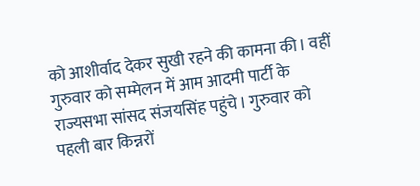को आशीर्वाद देकर सुखी रहने की कामना की। वहीं गुरुवार को सम्मेलन में आम आदमी पार्टी के राज्यसभा सांसद संजयसिंह पहुंचे। गुरुवार को पहली बार किन्नरों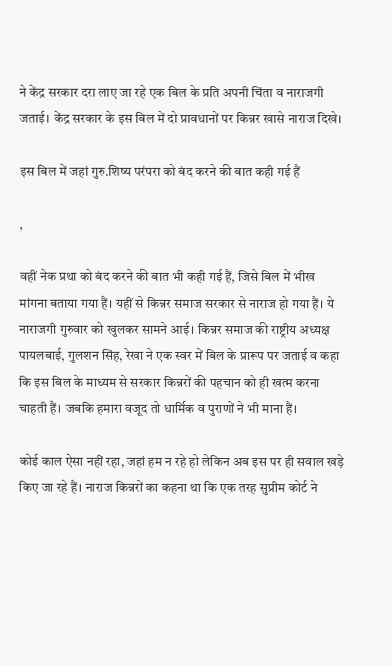ने केंद्र सरकार दरा लाए जा रहे एक बिल के प्रति अपनी चिंता व नाराजगी जताई। केंद्र सरकार के इस बिल में दो प्रावधानों पर किन्नर खासे नाराज दिखे।

इस बिल में जहां गुरु.शिष्य परंपरा को बंद करने की बात कही गई हैं

,

वहीं नेक प्रथा को बंद करने की बात भी कही गई हैं, जिसे बिल में भीख मांगना बताया गया हैं। यहीं से किन्नर समाज सरकार से नाराज हो गया हैं। ये नाराजगी गुरुवार को खुलकर सामने आई। किन्नर समाज की राष्ट्रीय अध्यक्ष पायलबाई, गुलशन सिंह, रेखा ने एक स्वर में बिल के प्रारूप पर जताई व कहा कि इस बिल के माध्यम से सरकार किन्नरों की पहचान को ही खत्म करना चाहती हैं। जबकि हमारा वजूद तो धार्मिक व पुराणों ने भी माना हैं।

कोई काल ऐसा नहीं रहा, जहां हम न रहे हो लेकिन अब इस पर ही सवाल खड़े किए जा रहे हैं। नाराज किन्नरों का कहना था कि एक तरह सुप्रीम कोर्ट ने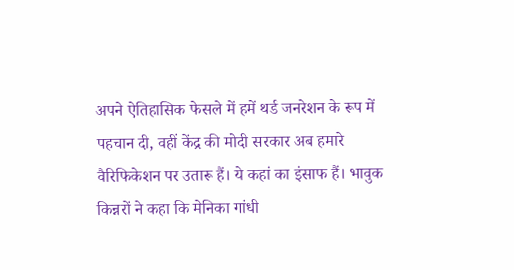अपने ऐतिहासिक फेसले में हमें थर्ड जनरेशन के रूप में पहचान दी, वहीं केंद्र की मोदी सरकार अब हमारे वैरिफिकेशन पर उतारू हैं। ये कहां का इंसाफ हैं। भावुक किन्नरों ने कहा कि मेनिका गांधी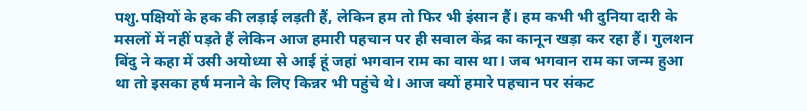पशु.पक्षियों के हक की लड़ाई लड़ती हैं, लेकिन हम तो फिर भी इंसान हैं। हम कभी भी दुनिया दारी के मसलों में नहीं पड़ते हैं लेकिन आज हमारी पहचान पर ही सवाल केंद्र का कानून खड़ा कर रहा हैं। गुलशन बिंदु ने कहा में उसी अयोध्या से आई हूं जहां भगवान राम का वास था। जब भगवान राम का जन्म हुआ था तो इसका हर्ष मनाने के लिए किन्नर भी पहुंचे थे। आज क्यों हमारे पहचान पर संकट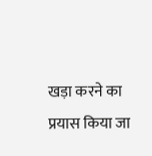खड़ा करने का प्रयास किया जा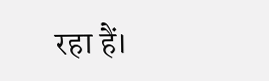रहा हैं।